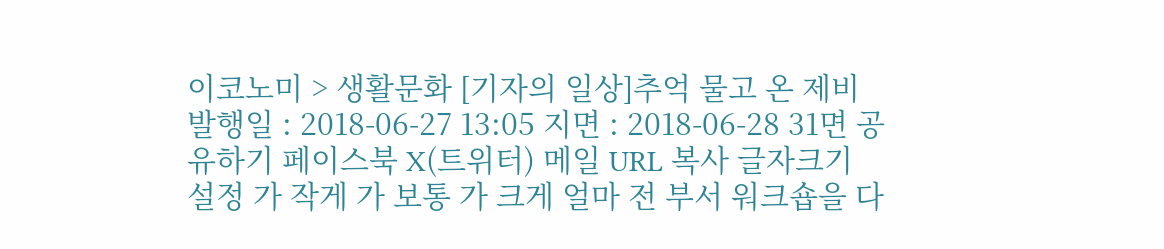이코노미 > 생활문화 [기자의 일상]추억 물고 온 제비 발행일 : 2018-06-27 13:05 지면 : 2018-06-28 31면 공유하기 페이스북 X(트위터) 메일 URL 복사 글자크기 설정 가 작게 가 보통 가 크게 얼마 전 부서 워크숍을 다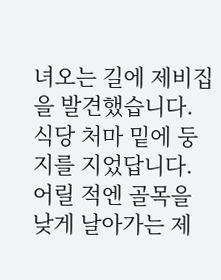녀오는 길에 제비집을 발견했습니다. 식당 처마 밑에 둥지를 지었답니다. 어릴 적엔 골목을 낮게 날아가는 제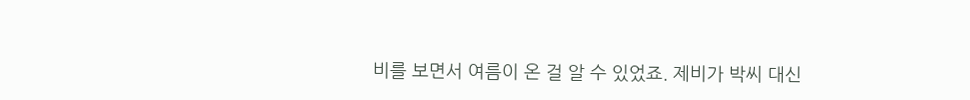비를 보면서 여름이 온 걸 알 수 있었죠. 제비가 박씨 대신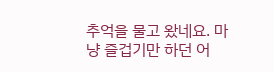추억을 물고 왔네요. 마냥 즐겁기만 하던 어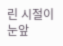린 시절이 눈앞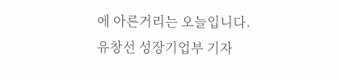에 아른거리는 오늘입니다. 유창선 성장기업부 기자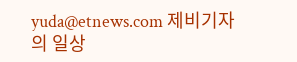yuda@etnews.com 제비기자의 일상